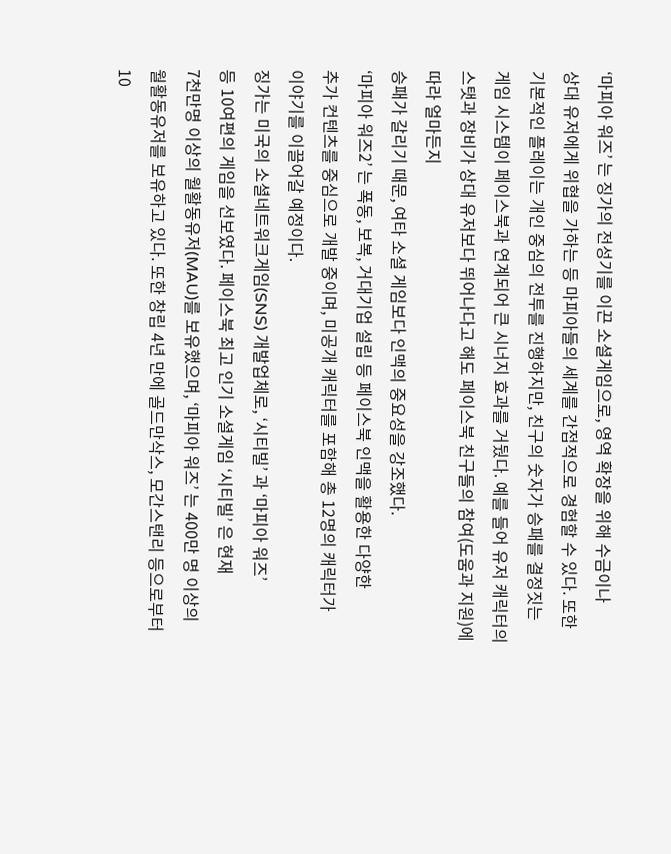‘마피아 워즈’ 는 징가의 전성기를 이끈 소셜게임으로, 영역 확장을 위해 수금이나
상대 유저에게 위협을 가하는 등 마피아들의 세계를 간접적으로 경험할 수 있다. 또한
기본적인 플레이는 개인 중심의 전투를 진행하지만, 친구의 숫자가 승패를 결정짓는
게임 시스템이 페이스북과 연계되어 큰 시너지 효과를 거뒀다. 예를 들어 유저 캐릭터의
스탯과 장비가 상대 유저보다 뛰어나다고 해도 페이스북 친구들의 참여(도움과 지원)에 따라 얼마든지
승패가 갈리기 때문, 여타 소셜 게임보다 인맥의 중요성을 강조했다.
‘마피아 워즈2’ 는 폭동, 보복, 거대기업 설립 등 페이스북 인맥을 활용한 다양한
추가 컨텐츠를 중심으로 개발 중이며, 미공개 캐릭터를 포함해 총 12명의 캐릭터가
이야기를 이끌어갈 예정이다.
징가는 미국의 소셜네트워크게임(SNS) 개발업체로, ‘시티빌’ 과 ‘마피아 워즈’
등 10여편의 게임을 선보였다. 페이스북 최고 인기 소셜게임 ‘시티빌’ 은 현재
7천만명 이상의 월활동유저(MAU)를 보유했으며, ‘마피아 워즈’ 는 400만 명 이상의
월활동유저를 보유하고 있다. 또한 창립 4년 만에 골드만삭스, 모간스탠리 등으로부터
10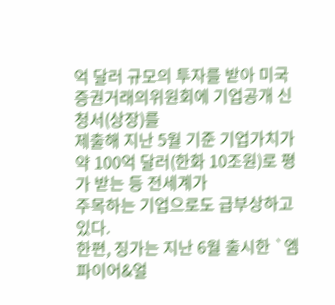억 달러 규모의 투자를 받아 미국 증권거래의위원회에 기업공개 신청서(상장)를
제출해 지난 5월 기준 기업가치가 약 100억 달러(한화 10조원)로 평가 받는 등 전세계가
주목하는 기업으로도 급부상하고 있다.
한편, 징가는 지난 6월 출시한 `엠파이어&얼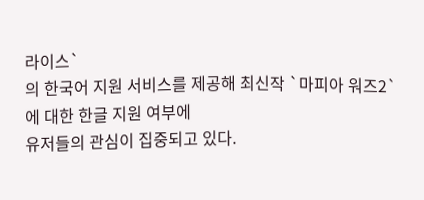라이스`
의 한국어 지원 서비스를 제공해 최신작 `마피아 워즈2` 에 대한 한글 지원 여부에
유저들의 관심이 집중되고 있다.